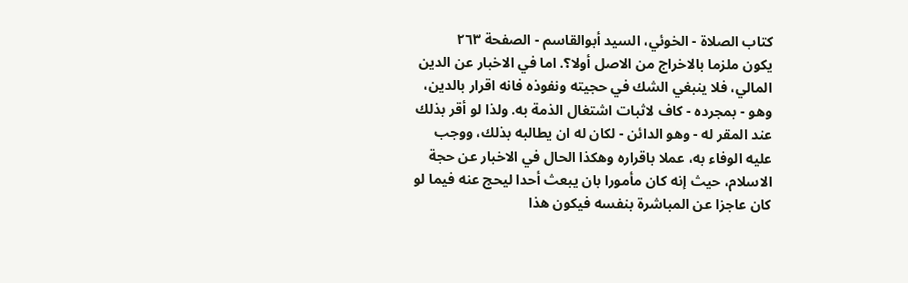كتاب الصلاة - الخوئي، السيد أبوالقاسم - الصفحة ٢٦٣
يكون ملزما بالاخراج من الاصل أولا؟. اما في الاخبار عن الدين المالي، فلا ينبغي الشك في حجيته ونفوذه فانه اقرار بالدين، وهو - بمجرده - كاف لاثبات اشتغال الذمة به. ولذا لو أقر بذلك عند المقر له - وهو الدائن - لكان له ان يطالبه بذلك، ووجب عليه الوفاء به، عملا باقراره وهكذا الحال في الاخبار عن حجة الاسلام، حيث إنه كان مأمورا بان يبعث أحدا ليحج عنه فيما لو كان عاجزا عن المباشرة بنفسه فيكون هذا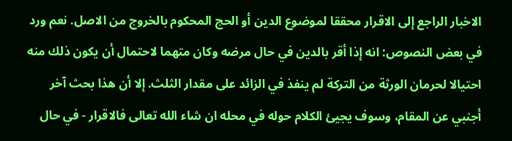الاخبار الراجع إلى الاقرار محققا لموضوع الدين أو الحج المحكوم بالخروج من الاصل. نعم ورد في بعض النصوص: انه إذا أقر بالدين في حال مرضه وكان متهما لاحتمال أن يكون ذلك منه احتيالا لحرمان الورثة من التركة لم ينفذ في الزائد على مقدار الثلث. إلا أن هذا بحث آخر أجنبي عن المقام، وسوف يجيئ الكلام حوله في محله ان شاء الله تعالى فالاقرار - في حال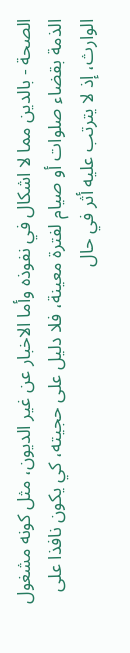الصحة - بالدين مما لا اشكال في نفوذه وأما الاخبار عن غير الديون، مثل كونه مشغول الذمة بقضاء صلوات أو صيام لفترة معينة، فلا دليل على حجيته، كي يكون نافذا على الوارث، إذ لا يترتب عليه أثر في حال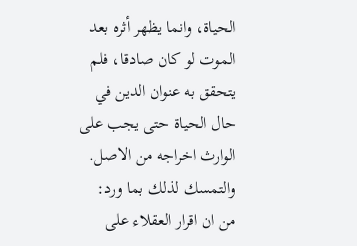الحياة، وانما يظهر أثره بعد الموت لو كان صادقا، فلم يتحقق به عنوان الدين في حال الحياة حتى يجب على الوارث اخراجه من الاصل. والتمسك لذلك بما ورد: من ان اقرار العقلاء على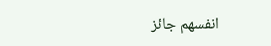انفسهم جائز